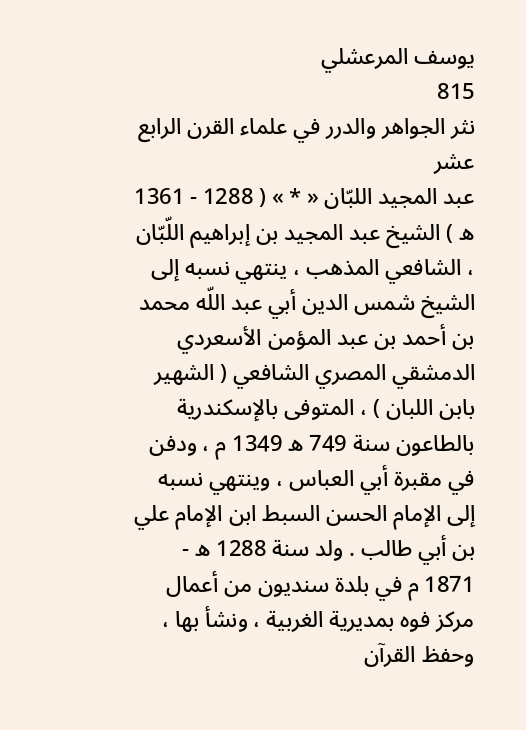يوسف المرعشلي
815
نثر الجواهر والدرر في علماء القرن الرابع عشر
عبد المجيد اللبّان « * » ( 1288 - 1361 ه ) الشيخ عبد المجيد بن إبراهيم اللّبّان ، الشافعي المذهب ، ينتهي نسبه إلى الشيخ شمس الدين أبي عبد اللّه محمد بن أحمد بن عبد المؤمن الأسعردي الدمشقي المصري الشافعي ( الشهير بابن اللبان ) ، المتوفى بالإسكندرية بالطاعون سنة 749 ه 1349 م ، ودفن في مقبرة أبي العباس ، وينتهي نسبه إلى الإمام الحسن السبط ابن الإمام علي بن أبي طالب . ولد سنة 1288 ه - 1871 م في بلدة سنديون من أعمال مركز فوه بمديرية الغربية ، ونشأ بها ، وحفظ القرآن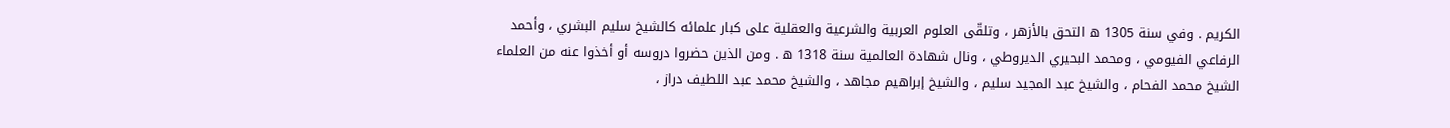الكريم . وفي سنة 1305 ه التحق بالأزهر ، وتلقّى العلوم العربية والشرعية والعقلية على كبار علمائه كالشيخ سليم البشري ، وأحمد الرفاعي الفيومي ، ومحمد البحيري الديروطي ، ونال شهادة العالمية سنة 1318 ه . ومن الذين حضروا دروسه أو أخذوا عنه من العلماء الشيخ محمد الفحام ، والشيخ عبد المجيد سليم ، والشيخ إبراهيم مجاهد ، والشيخ محمد عبد اللطيف دراز ،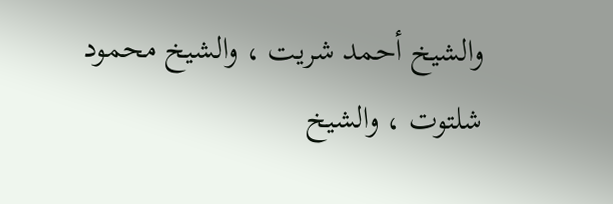والشيخ أحمد شريت ، والشيخ محمود شلتوت ، والشيخ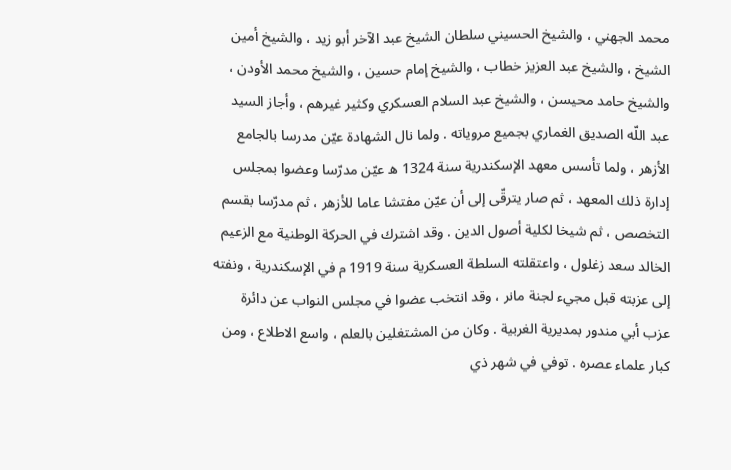محمد الجهني ، والشيخ الحسيني سلطان الشيخ عبد الآخر أبو زيد ، والشيخ أمين الشيخ ، والشيخ عبد العزيز خطاب ، والشيخ إمام حسين ، والشيخ محمد الأودن ، والشيخ حامد محيسن ، والشيخ عبد السلام العسكري وكثير غيرهم ، وأجاز السيد عبد اللّه الصديق الغماري بجميع مروياته . ولما نال الشهادة عيّن مدرسا بالجامع الأزهر ، ولما تأسس معهد الإسكندرية سنة 1324 ه عيّن مدرّسا وعضوا بمجلس إدارة ذلك المعهد ، ثم صار يترقّى إلى أن عيّن مفتشا عاما للأزهر ، ثم مدرّسا بقسم التخصص ، ثم شيخا لكلية أصول الدين . وقد اشترك في الحركة الوطنية مع الزعيم الخالد سعد زغلول ، واعتقلته السلطة العسكرية سنة 1919 م في الإسكندرية ، ونفته إلى عزبته قبل مجيء لجنة مانر ، وقد انتخب عضوا في مجلس النواب عن دائرة عزب أبي مندور بمديرية الغربية . وكان من المشتغلين بالعلم ، واسع الاطلاع ، ومن كبار علماء عصره . توفي في شهر ذي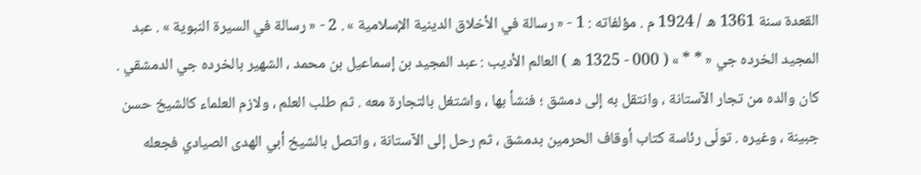القعدة سنة 1361 ه / 1924 م . مؤلفاته : 1 - « رسالة في الأخلاق الدينية الإسلامية » . 2 - « رسالة في السيرة النبوية » . عبد المجيد الخرده جي « * * » ( 000 - 1325 ه ) العالم الأديب : عبد المجيد بن إسماعيل بن محمد ، الشهير بالخرده جي الدمشقي . كان والده من تجار الآستانة ، وانتقل به إلى دمشق ؛ فنشأ بها ، واشتغل بالتجارة معه . ثم طلب العلم ، ولازم العلماء كالشيخ حسن جبينة ، وغيره . تولّى رئاسة كتاب أوقاف الحرمين بدمشق ، ثم رحل إلى الآستانة ، واتصل بالشيخ أبي الهدى الصيادي فجعله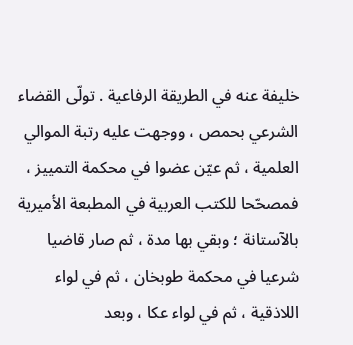خليفة عنه في الطريقة الرفاعية . تولّى القضاء الشرعي بحمص ، ووجهت عليه رتبة الموالي العلمية ، ثم عيّن عضوا في محكمة التمييز ، فمصحّحا للكتب العربية في المطبعة الأميرية بالآستانة ؛ وبقي بها مدة ، ثم صار قاضيا شرعيا في محكمة طوبخان ، ثم في لواء اللاذقية ، ثم في لواء عكا ، وبعد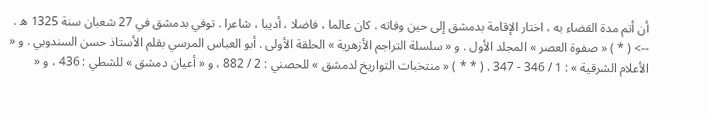أن أتم مدة القضاء به ، اختار الإقامة بدمشق إلى حين وفاته . كان عالما ، فاضلا ، أديبا ، شاعرا . توفي بدمشق في 27 شعبان سنة 1325 ه .
--> ( * ) « صفوة العصر » المجلد الأول . و « سلسلة التراجم الأزهرية » الحلقة الأولى . أبو العباس المرسي بقلم الأستاذ حسن السندوبي . و « الأعلام الشرقية » : 1 / 346 - 347 . ( * * ) « منتخبات التواريخ لدمشق » للحصني : 2 / 882 ، و « أعيان دمشق » للشطي : 436 ، و «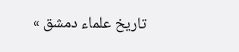تاريخ علماء دمشق »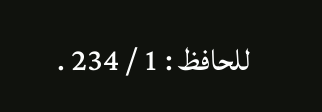للحافظ : 1 / 234 .